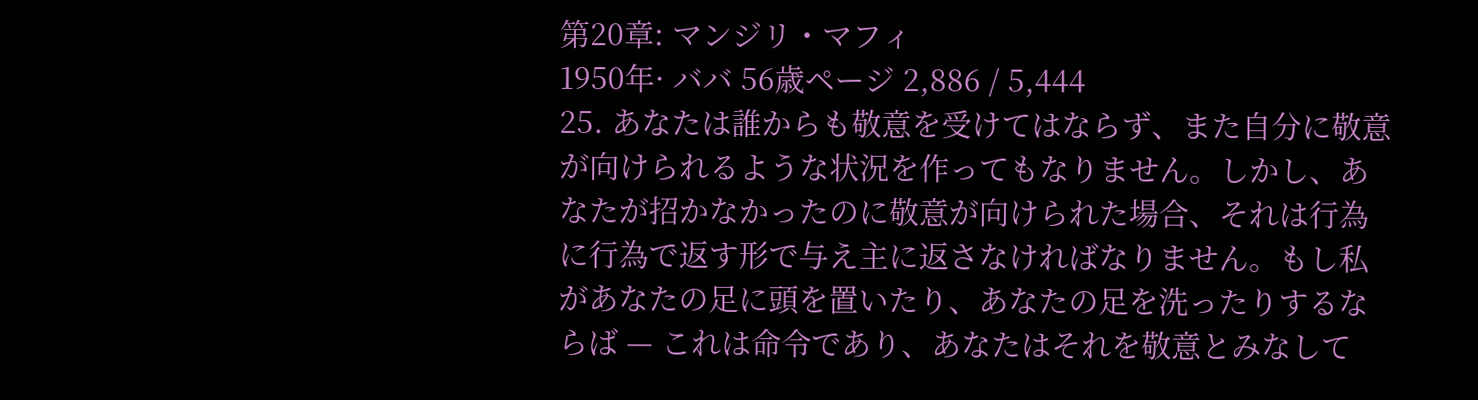第20章: マンジリ・マフィ
1950年· ババ 56歳ページ 2,886 / 5,444
25. あなたは誰からも敬意を受けてはならず、また自分に敬意が向けられるような状況を作ってもなりません。しかし、あなたが招かなかったのに敬意が向けられた場合、それは行為に行為で返す形で与え主に返さなければなりません。もし私があなたの足に頭を置いたり、あなたの足を洗ったりするならば — これは命令であり、あなたはそれを敬意とみなして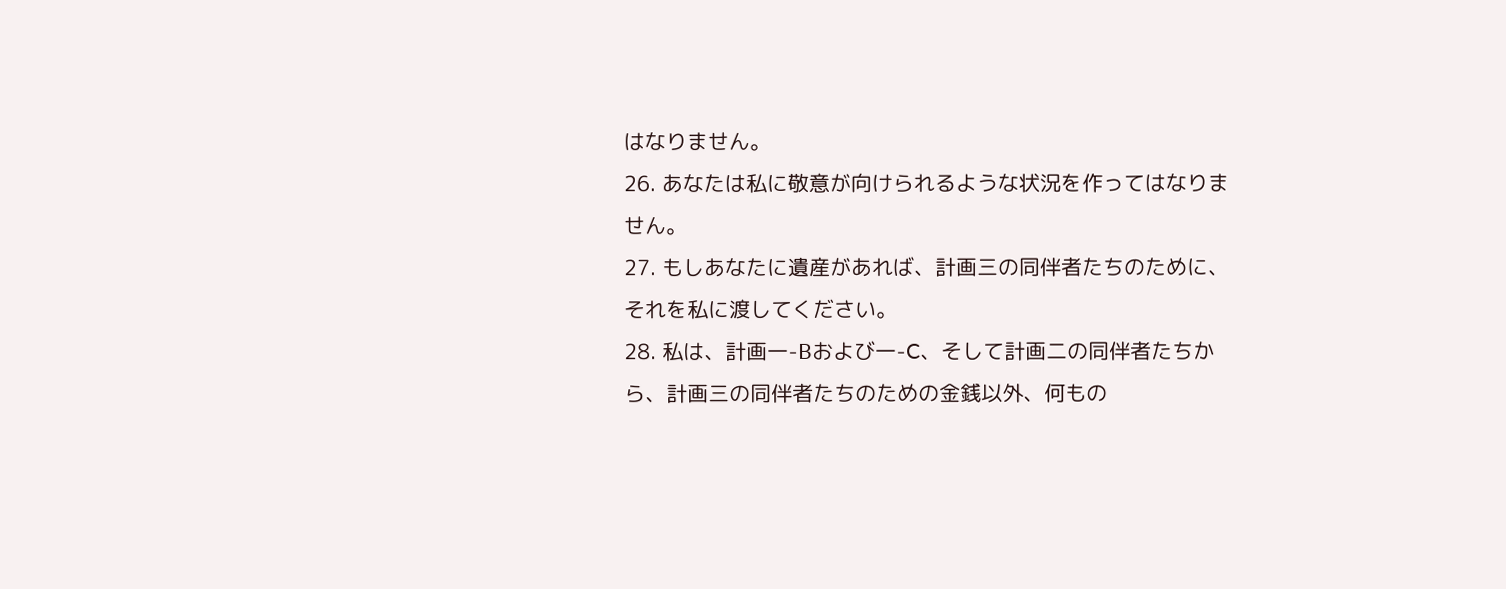はなりません。
26. あなたは私に敬意が向けられるような状況を作ってはなりません。
27. もしあなたに遺産があれば、計画三の同伴者たちのために、それを私に渡してください。
28. 私は、計画一-Bおよび一-C、そして計画二の同伴者たちから、計画三の同伴者たちのための金銭以外、何もの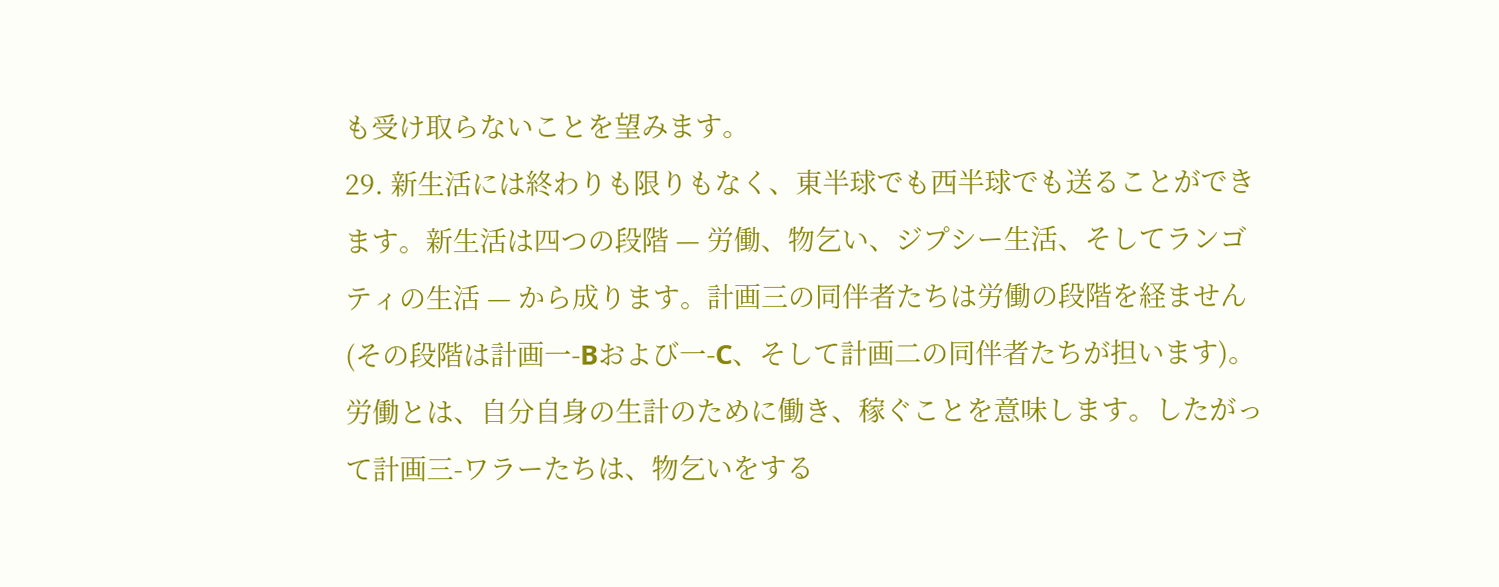も受け取らないことを望みます。
29. 新生活には終わりも限りもなく、東半球でも西半球でも送ることができます。新生活は四つの段階 — 労働、物乞い、ジプシー生活、そしてランゴティの生活 — から成ります。計画三の同伴者たちは労働の段階を経ません(その段階は計画一-Bおよび一-C、そして計画二の同伴者たちが担います)。労働とは、自分自身の生計のために働き、稼ぐことを意味します。したがって計画三-ワラーたちは、物乞いをする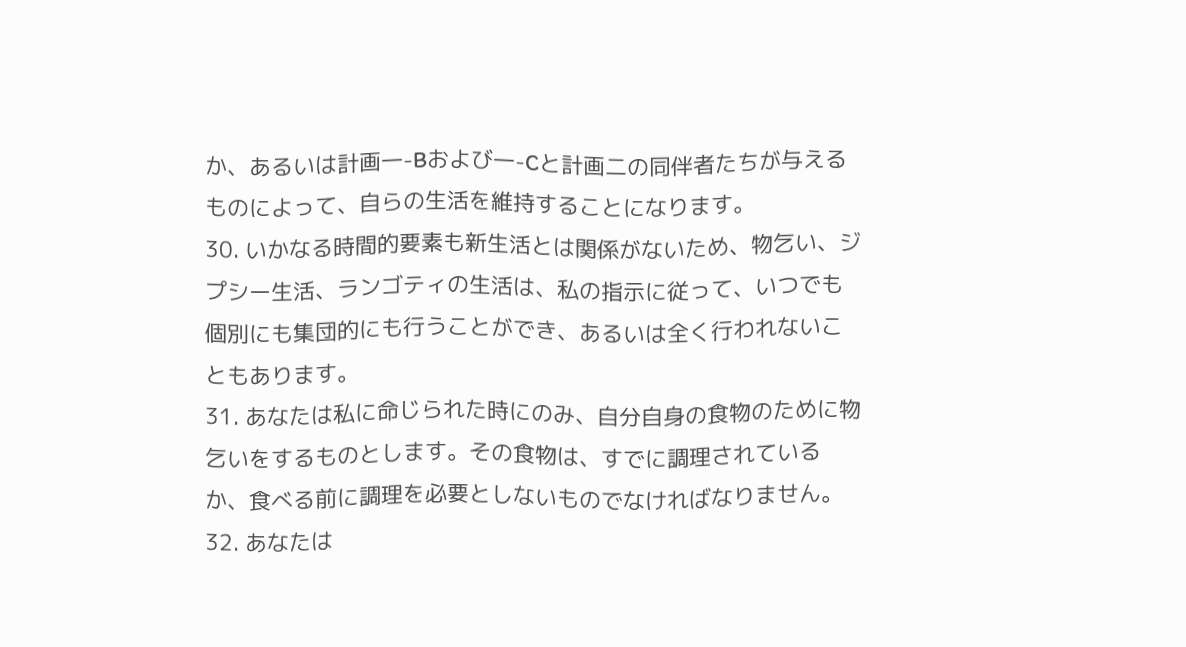か、あるいは計画一-Bおよび一-Cと計画二の同伴者たちが与えるものによって、自らの生活を維持することになります。
30. いかなる時間的要素も新生活とは関係がないため、物乞い、ジプシー生活、ランゴティの生活は、私の指示に従って、いつでも個別にも集団的にも行うことができ、あるいは全く行われないこともあります。
31. あなたは私に命じられた時にのみ、自分自身の食物のために物乞いをするものとします。その食物は、すでに調理されているか、食べる前に調理を必要としないものでなければなりません。
32. あなたは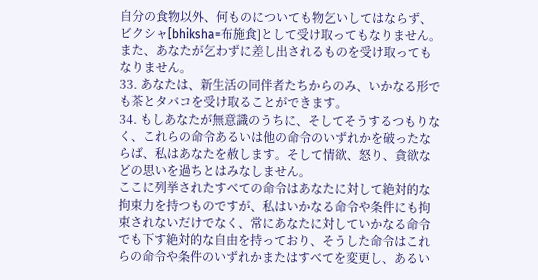自分の食物以外、何ものについても物乞いしてはならず、ビクシャ[bhiksha=布施食]として受け取ってもなりません。また、あなたが乞わずに差し出されるものを受け取ってもなりません。
33. あなたは、新生活の同伴者たちからのみ、いかなる形でも茶とタバコを受け取ることができます。
34. もしあなたが無意識のうちに、そしてそうするつもりなく、これらの命令あるいは他の命令のいずれかを破ったならば、私はあなたを赦します。そして情欲、怒り、貪欲などの思いを過ちとはみなしません。
ここに列挙されたすべての命令はあなたに対して絶対的な拘束力を持つものですが、私はいかなる命令や条件にも拘束されないだけでなく、常にあなたに対していかなる命令でも下す絶対的な自由を持っており、そうした命令はこれらの命令や条件のいずれかまたはすべてを変更し、あるい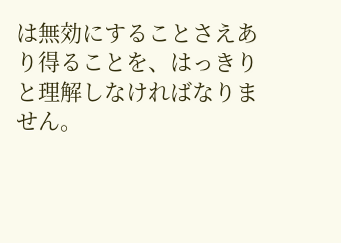は無効にすることさえあり得ることを、はっきりと理解しなければなりません。